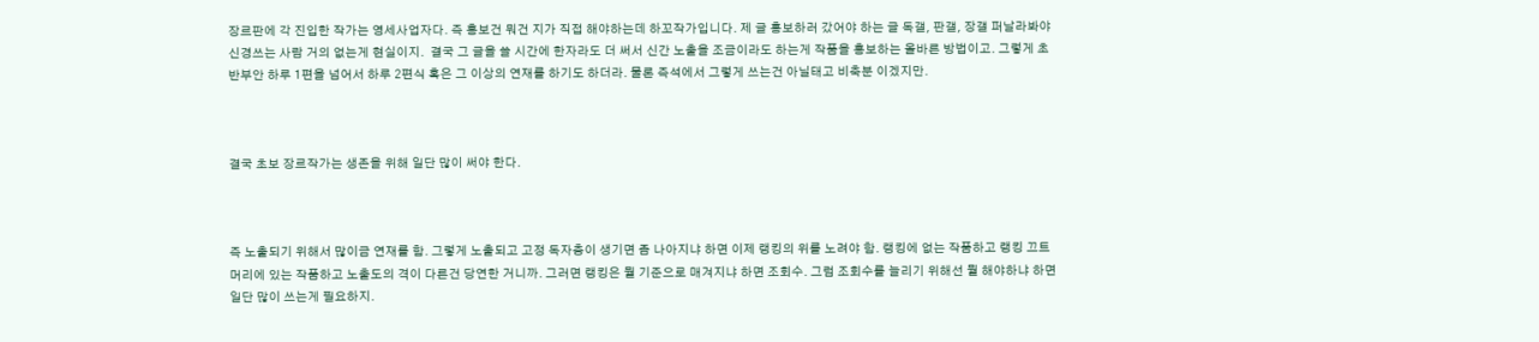장르판에 각 진입한 작가는 영세사업자다. 즉 홍보건 뭐건 지가 직접 해야하는데 하꼬작가입니다. 제 글 홍보하러 갔어야 하는 글 독갤, 판갤, 장갤 퍼날라봐야 신경쓰는 사람 거의 없는게 현실이지.  결국 그 글을 쓸 시간에 한자라도 더 써서 신간 노출을 조금이라도 하는게 작품을 홍보하는 올바른 방법이고. 그렇게 초반부안 하루 1편을 넘어서 하루 2편식 혹은 그 이상의 연재를 하기도 하더라. 물론 즉석에서 그렇게 쓰는건 아닐태고 비축분 이겠지만.



결국 초보 장르작가는 생존을 위해 일단 많이 써야 한다.



즉 노출되기 위해서 많이금 연재를 함. 그렇게 노출되고 고정 독자층이 생기면 좀 나아지냐 하면 이제 랭킹의 위를 노려야 함. 랭킹에 없는 작품하고 랭킹 끄트머리에 있는 작품하고 노출도의 격이 다른건 당연한 거니까. 그러면 랭킹은 뭘 기준으로 매겨지냐 하면 조회수. 그럼 조회수를 늘리기 위해선 뭘 해야하냐 하면 일단 많이 쓰는게 필요하지.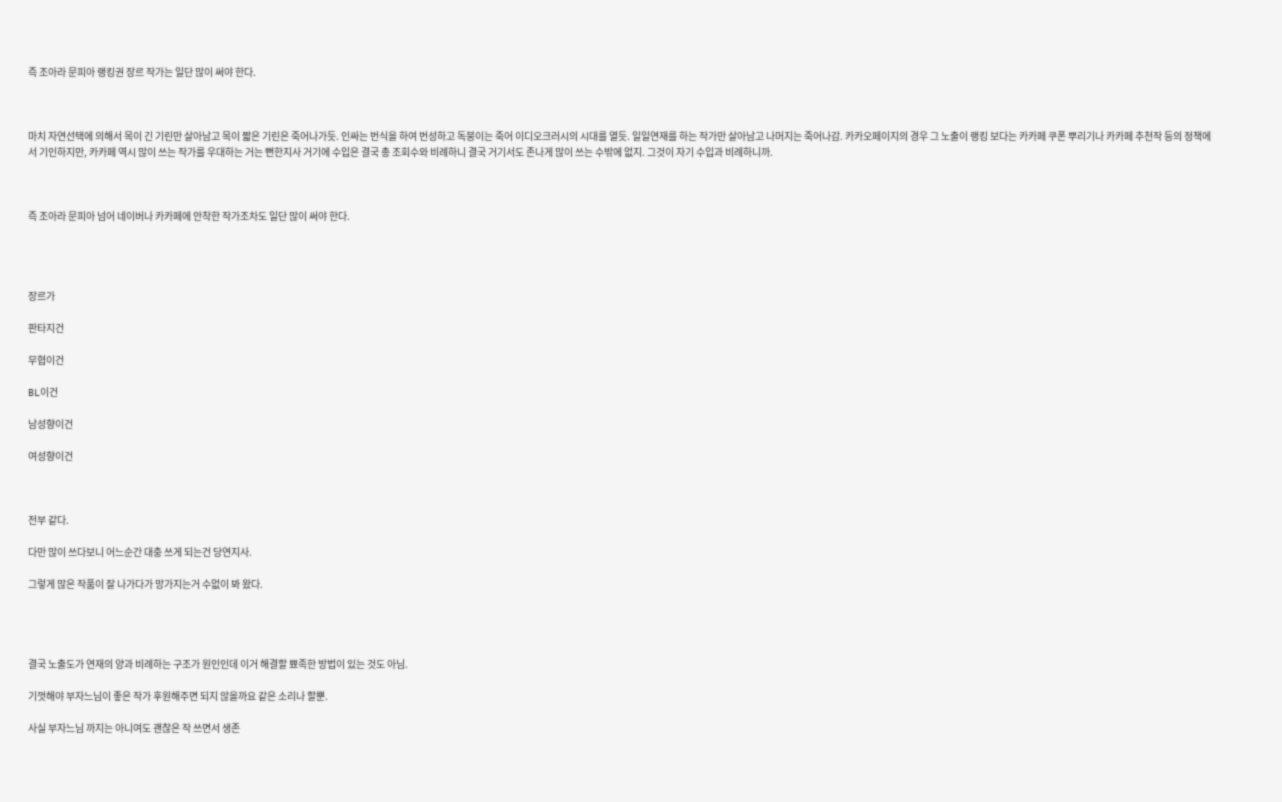즉 조아라 문피아 랭킹권 장르 작가는 일단 많이 써야 한다.



마치 자연선택에 의해서 목이 긴 기린만 살아남고 목이 짧은 기린은 죽어나가듯. 인싸는 번식을 하여 번성하고 독붕이는 죽어 이디오크러시의 시대를 열듯. 일일연재를 하는 작가만 살아남고 나머지는 죽어나감. 카카오페이지의 경우 그 노출이 랭킹 보다는 카카페 쿠폰 뿌리기나 카카페 추천작 등의 정책에서 기인하지만, 카카페 역시 많이 쓰는 작가를 우대하는 거는 뻔한지사 거기에 수입은 결국 총 조회수와 비례하니 결국 거기서도 존나게 많이 쓰는 수밖에 없지. 그것이 자기 수입과 비례하니까.



즉 조아라 문피아 넘어 네이버나 카카페에 안착한 작가조차도 일단 많이 써야 한다.




장르가

판타지건

무협이건

BL이건

남성향이건

여성향이건



전부 같다.

다만 많이 쓰다보니 어느순간 대충 쓰게 되는건 당연지사.

그렇게 많은 작품이 잘 나가다가 망가지는거 수없이 봐 왔다.




결국 노출도가 연재의 양과 비례하는 구조가 원인인데 이거 해결할 뾰족한 방법이 있는 것도 아님.

기껏해야 부자느님이 좋은 작가 후원해주면 되지 않을까요 같은 소리나 할뿐.

사실 부자느님 까지는 아니여도 괜찮은 작 쓰면서 생존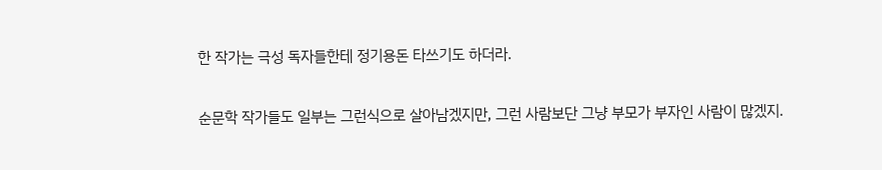한 작가는 극성 독자들한테 정기용돈 타쓰기도 하더라.

순문학 작가들도 일부는 그런식으로 살아남겠지만, 그런 사람보단 그냥 부모가 부자인 사람이 많겠지.